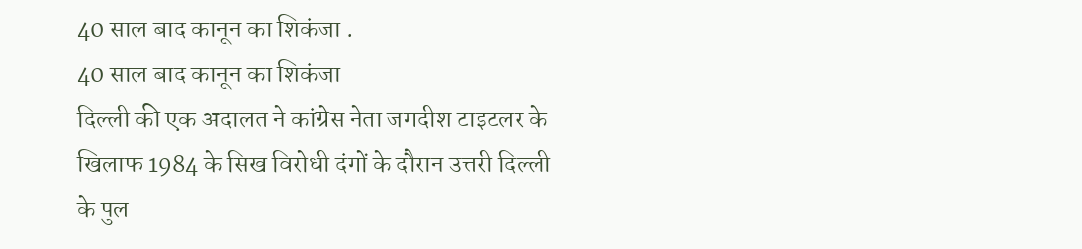40 साल बाद कानून का शिकंजा .
40 साल बाद कानून का शिकंजा
दिल्ली की एक अदालत ने कांग्रेस नेता जगदीश टाइटलर के खिलाफ 1984 के सिख विरोधी दंगों के दौरान उत्तरी दिल्ली के पुल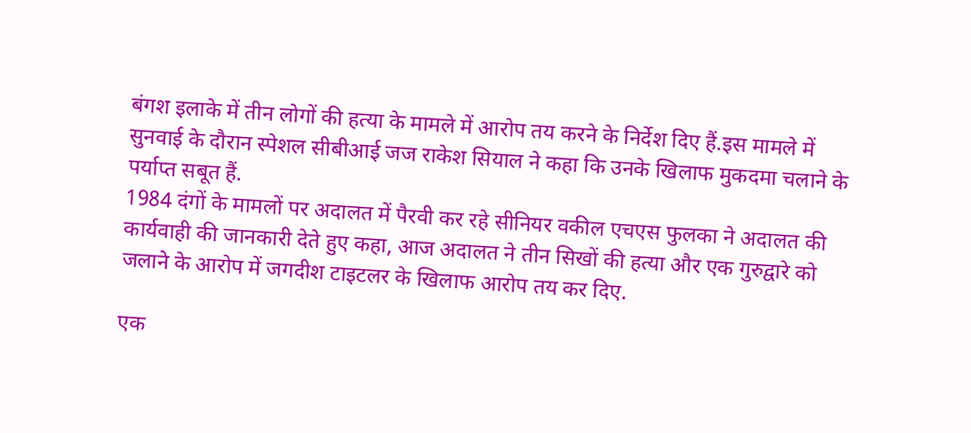बंगश इलाके में तीन लोगों की हत्या के मामले में आरोप तय करने के निर्देश दिए हैं.इस मामले में सुनवाई के दौरान स्पेशल सीबीआई जज राकेश सियाल ने कहा कि उनके खिलाफ मुकदमा चलाने के पर्याप्त सबूत हैं.
1984 दंगों के मामलों पर अदालत में पैरवी कर रहे सीनियर वकील एचएस फुलका ने अदालत की कार्यवाही की जानकारी देते हुए कहा, आज अदालत ने तीन सिखों की हत्या और एक गुरुद्वारे को जलाने के आरोप में जगदीश टाइटलर के खिलाफ आरोप तय कर दिए.

एक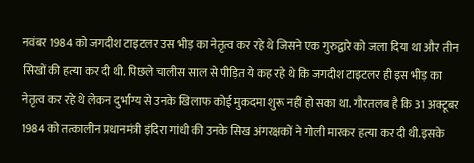नवंबर 1984 को जगदीश टाइटलर उस भीड़ का नेतृत्व कर रहे थे जिसने एक गुरुद्वारे को जला दिया था और तीन सिखों की हत्या कर दी थी. पिछले चालीस साल से पीड़ित ये कह रहे थे कि जगदीश टाइटलर ही इस भीड़ का नेतृत्व कर रहे थे लेकन दुर्भाग्य से उनके खिलाफ कोई मुकदमा शुरू नहीं हो सका था. गौरतलब है कि 31 अक्टूबर 1984 को तत्कालीन प्रधानमंत्री इंदिरा गांधी की उनके सिख अंगरक्षकों ने गोली मारकर हत्या कर दी थी.इसके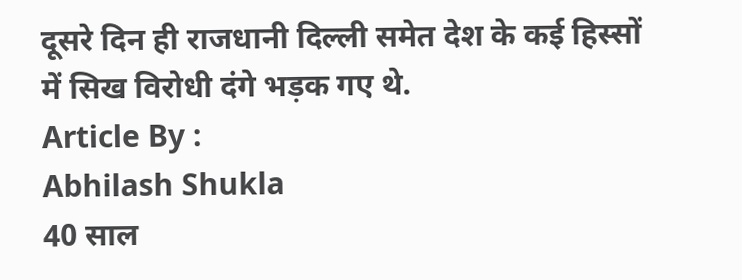दूसरे दिन ही राजधानी दिल्ली समेत देश के कई हिस्सों में सिख विरोधी दंगे भड़क गए थे.
Article By :
Abhilash Shukla
40 साल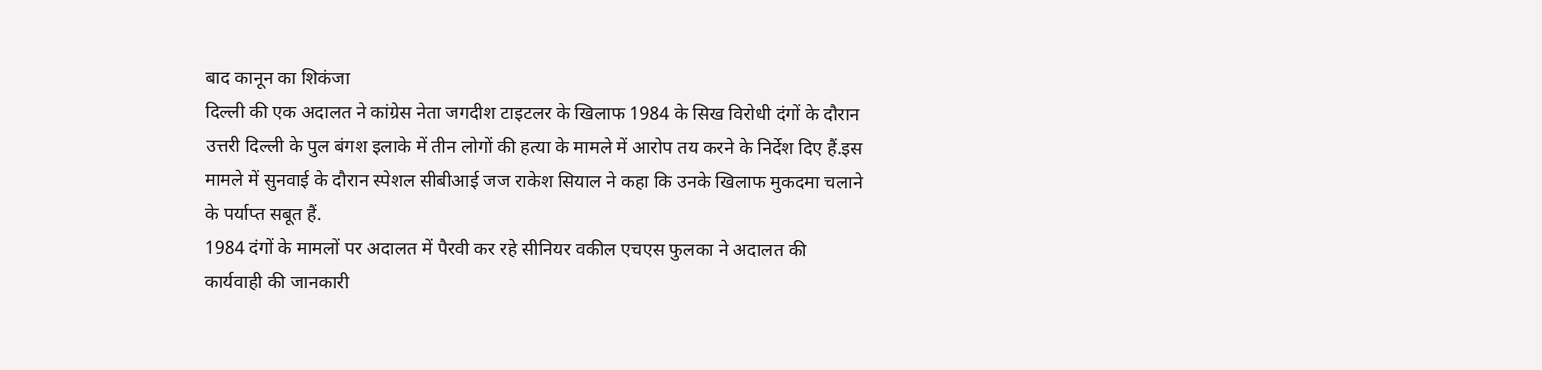बाद कानून का शिकंजा
दिल्ली की एक अदालत ने कांग्रेस नेता जगदीश टाइटलर के खिलाफ 1984 के सिख विरोधी दंगों के दौरान उत्तरी दिल्ली के पुल बंगश इलाके में तीन लोगों की हत्या के मामले में आरोप तय करने के निर्देश दिए हैं.इस मामले में सुनवाई के दौरान स्पेशल सीबीआई जज राकेश सियाल ने कहा कि उनके खिलाफ मुकदमा चलाने के पर्याप्त सबूत हैं.
1984 दंगों के मामलों पर अदालत में पैरवी कर रहे सीनियर वकील एचएस फुलका ने अदालत की कार्यवाही की जानकारी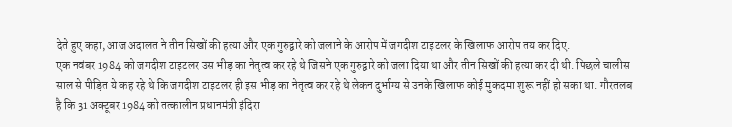देते हुए कहा, आज अदालत ने तीन सिखों की हत्या और एक गुरुद्वारे को जलाने के आरोप में जगदीश टाइटलर के खिलाफ आरोप तय कर दिए.
एक नवंबर 1984 को जगदीश टाइटलर उस भीड़ का नेतृत्व कर रहे थे जिसने एक गुरुद्वारे को जला दिया था और तीन सिखों की हत्या कर दी थी. पिछले चालीस साल से पीड़ित ये कह रहे थे कि जगदीश टाइटलर ही इस भीड़ का नेतृत्व कर रहे थे लेकन दुर्भाग्य से उनके खिलाफ कोई मुकदमा शुरू नहीं हो सका था. गौरतलब है कि 31 अक्टूबर 1984 को तत्कालीन प्रधानमंत्री इंदिरा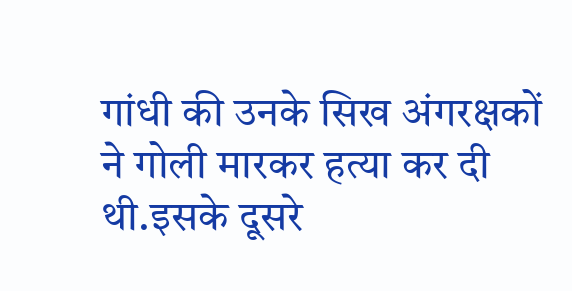गांधी की उनके सिख अंगरक्षकों ने गोली मारकर हत्या कर दी थी.इसके दूसरे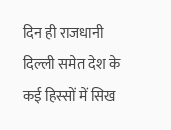दिन ही राजधानी दिल्ली समेत देश के कई हिस्सों में सिख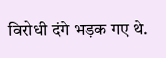विरोधी दंगे भड़क गए थे.